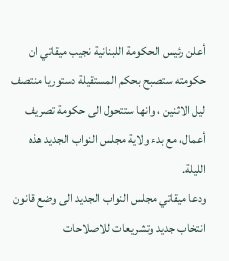أعلن رئيس الحكومة اللبنانية نجيب ميقاتي ان حكومته ستصبح بحكم المستقيلة دستوريا منتصف ليل الاثنين ، وانها ستتحول الى حكومة تصريف أعمال، مع بدء ولاية مجلس النواب الجديد هذه الليلة.
ودعا ميقاتي مجلس النواب الجديد الى وضع قانون انتخاب جديد وتشريعات للاصلاحات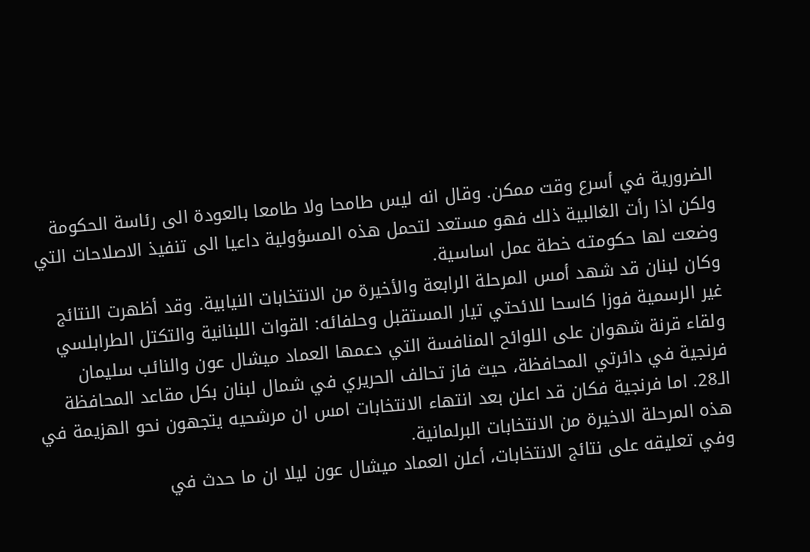الضرورية في أسرع وقت ممكن. وقال انه ليس طامحا ولا طامعا بالعودة الى رئاسة الحكومة ولكن اذا رأت الغالبية ذلك فهو مستعد لتحمل هذه المسؤولية داعيا الى تنفيذ الاصلاحات التي وضعت لها حكومتـه خطة عمل اساسية.
وكان لبنان قد شهد أمس المرحلة الرابعة والأخيرة من الانتخابات النيابية. وقد أظهرت النتائج غير الرسمية فوزا كاسحا للائحتي تيار المستقبل وحلفائه: القوات اللبنانية والتكتل الطرابلسي ولقاء قرنة شهوان على اللوائح المنافسة التي دعمها العماد ميشال عون والنائب سليمان فرنجية في دائرتي المحافظة، حيث فاز تحالف الحريري في شمال لبنان بكل مقاعد المحافظة الـ28. اما فرنجية فكان قد اعلن بعد انتهاء الانتخابات امس ان مرشحيه يتجهون نحو الهزيمة في هذه المرحلة الاخيرة من الانتخابات البرلمانية.
وفي تعليقه على نتائج الانتخابات، أعلن العماد ميشال عون ليلا ان ما حدث في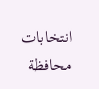انتخابات محافظة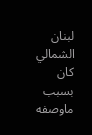لبنان الشمالي كان بسبب ماوصفه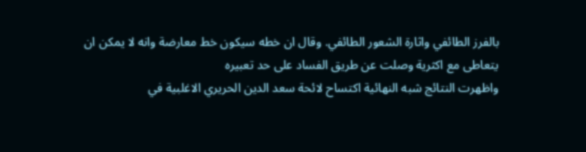بالفرز الطائفي واثارة الشعور الطائفي. وقال ان خطه سيكون خط معارضة وانه لا يمكن ان يتعاطى مع اكثرية وصلت عن طريق الفساد على حد تعبيره
واظهرت النتائج شبه النهائية اكتساح لائحة سعد الدين الحريري الاغلبية في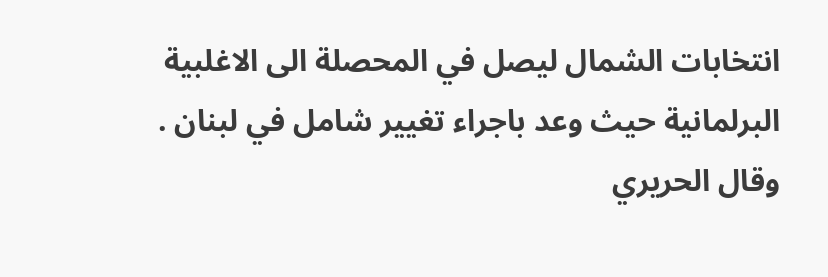انتخابات الشمال ليصل في المحصلة الى الاغلبية البرلمانية حيث وعد باجراء تغيير شامل في لبنان .
وقال الحريري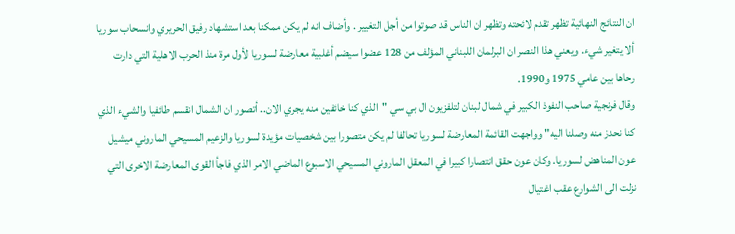ان النتائج النهائية تظهر تقدم لائحته وتظهر ان الناس قد صوتوا من أجل التغيير . وأضاف انه لم يكن ممكنا بعد استشهاد رفيق الحريري وانسحاب سوريا ألا يتغير شيء. ويعني هذا النصر ان البرلمان اللبناني المؤلف من 128 عضوا سيضم أغلبية معارضة لسوريا لأول مرة منذ الحرب الاهلية التي دارت رحاها بين عامي 1975 و1990.
وقال فرنجية صاحب النفوذ الكبير في شمال لبنان لتلفزيون ال بي سي "الذي كنا خائفين منه يجري الان.. أتصور ان الشمال انقسم طائفيا والشيء الذي كنا نحدز منه وصلنا اليه" وواجهت القائمة المعارضة لسوريا تحالفا لم يكن متصورا بين شخصيات مؤيدة لسوريا والزعيم المسيحي الماروني ميشيل عون المناهض لسوريا. وكان عون حقق انتصارا كبيرا في المعقل الماروني المسيحي الاسبوع الماضي الامر الذي فاجأ القوى المعارضة الاخرى التي نزلت الى الشوارع عقب اغتيال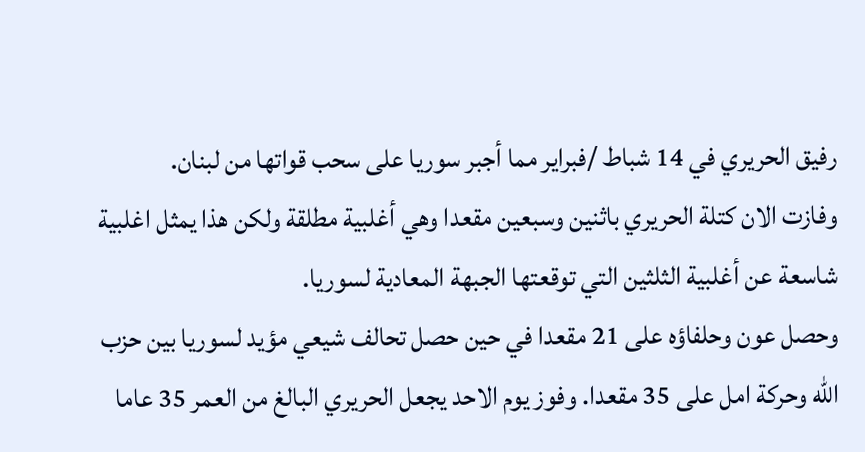رفيق الحريري في 14 شباط /فبراير مما أجبر سوريا على سحب قواتها من لبنان.
وفازت الان كتلة الحريري باثنين وسبعين مقعدا وهي أغلبية مطلقة ولكن هذا يمثل اغلبية شاسعة عن أغلبية الثلثين التي توقعتها الجبهة المعادية لسوريا.
وحصل عون وحلفاؤه على 21 مقعدا في حين حصل تحالف شيعي مؤيد لسوريا بين حزب الله وحركة امل على 35 مقعدا. وفوز يوم الاحد يجعل الحريري البالغ من العمر 35 عاما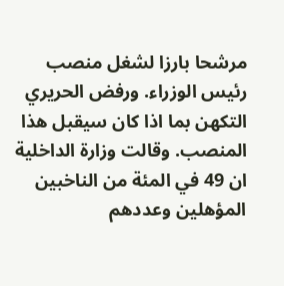مرشحا بارزا لشغل منصب رئيس الوزراء. ورفض الحريري التكهن بما اذا كان سيقبل هذا المنصب. وقالت وزارة الداخلية ان 49 في المئة من الناخبين المؤهلين وعددهم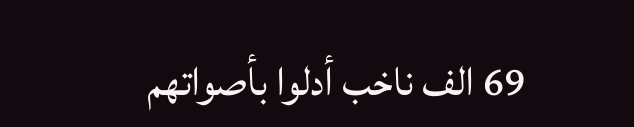69 الف ناخب أدلوا بأصواتهم